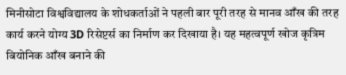मिनीसोटा विश्वविद्यालय के शोधकर्ताओं ने पहली बार पूरी तरह से मानव आँख की तरह कार्य करने योग्य 3D रिसेप्टर्स का निर्माण कर दिखाया है। यह महत्वपूर्ण खोज कृत्रिम बियोनिक आँख बनाने की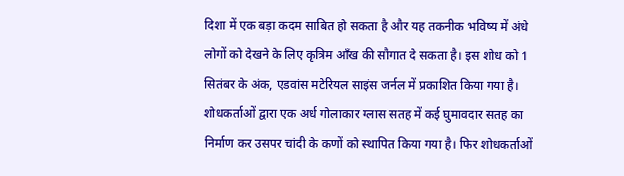दिशा में एक बड़ा कदम साबित हो सकता है और यह तकनीक भविष्य में अंधे लोगों को देखने के लिए कृत्रिम आँख की सौगात दे सकता है। इस शोध को 1 सितंबर के अंक, एडवांस मटेरियल साइंस जर्नल में प्रकाशित किया गया है।
शोधकर्ताओं द्वारा एक अर्ध गोलाकार ग्लास सतह में कई घुमावदार सतह का निर्माण कर उसपर चांदी के कणों को स्थापित किया गया है। फिर शोधकर्ताओं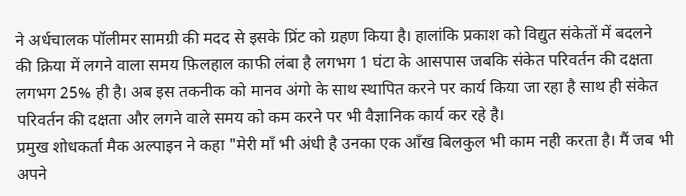ने अर्धचालक पॉलीमर सामग्री की मदद से इसके प्रिंट को ग्रहण किया है। हालांकि प्रकाश को विद्युत संकेतों में बदलने की क्रिया में लगने वाला समय फ़िलहाल काफी लंबा है लगभग 1 घंटा के आसपास जबकि संकेत परिवर्तन की दक्षता लगभग 25% ही है। अब इस तकनीक को मानव अंगो के साथ स्थापित करने पर कार्य किया जा रहा है साथ ही संकेत परिवर्तन की दक्षता और लगने वाले समय को कम करने पर भी वैज्ञानिक कार्य कर रहे है।
प्रमुख शोधकर्ता मैक अल्पाइन ने कहा "मेरी माँ भी अंधी है उनका एक आँख बिलकुल भी काम नही करता है। मैं जब भी अपने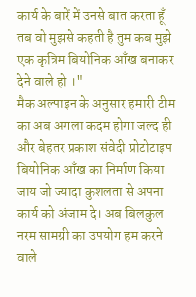कार्य के बारें में उनसे बात करता हूँ तब वो मुझसे कहती है तुम कब मुझे एक कृत्रिम बियोनिक आँख बनाकर देने वाले हो ।"
मैक अल्पाइन के अनुसार हमारी टीम का अब अगला कदम होगा जल्द ही और बेहतर प्रकाश संवेदी प्रोटोटाइप बियोनिक आँख का निर्माण किया जाय जो ज्यादा कुशलता से अपना कार्य को अंजाम दे। अब बिलकुल नरम सामग्री का उपयोग हम करने वाले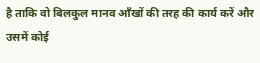है ताकि वो बिलकुल मानव आँखों की तरह की कार्य करें और उसमें कोई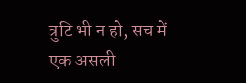त्रुटि भी न हो, सच में एक असली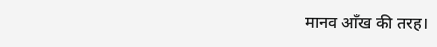मानव आँख की तरह।